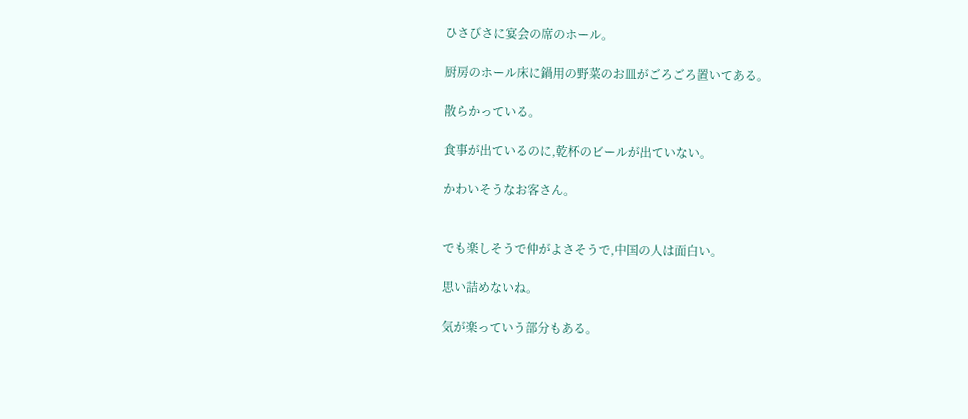ひさびさに宴会の席のホール。

厨房のホール床に鍋用の野菜のお皿がごろごろ置いてある。

散らかっている。

食事が出ているのに,乾杯のビールが出ていない。

かわいそうなお客さん。


でも楽しそうで仲がよさそうで,中国の人は面白い。

思い詰めないね。

気が楽っていう部分もある。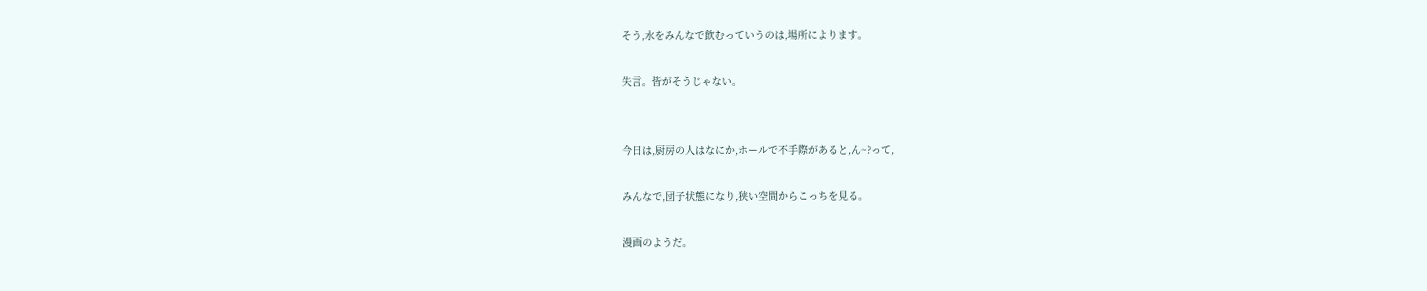そう,水をみんなで飲むっていうのは,場所によります。

失言。皆がそうじゃない。


今日は,厨房の人はなにか,ホールで不手際があると,ん~?って,

みんなで,団子状態になり,狭い空間からこっちを見る。

漫画のようだ。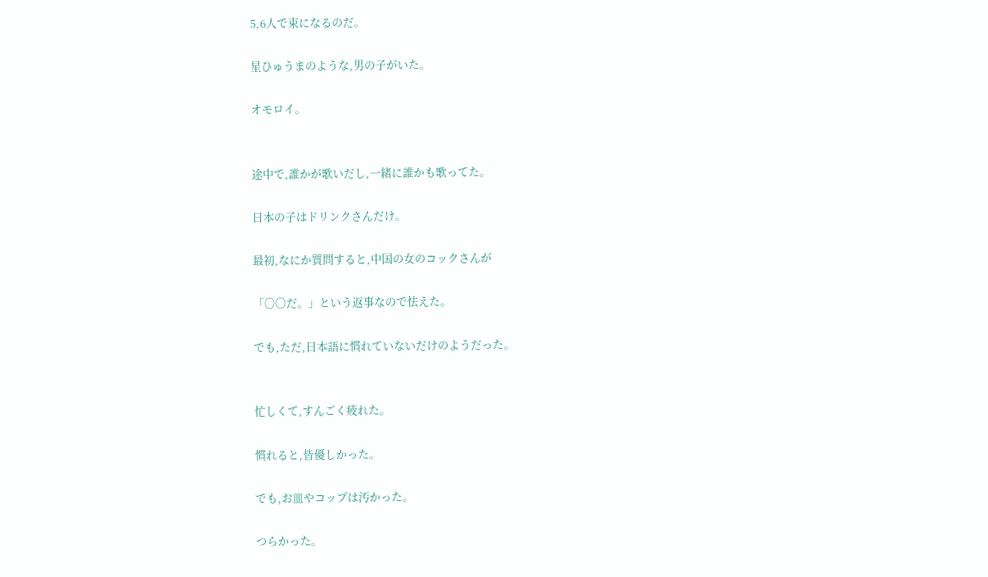5,6人で束になるのだ。

星ひゅうまのような,男の子がいた。

オモロイ。


途中で,誰かが歌いだし,一緒に誰かも歌ってた。

日本の子はドリンクさんだけ。

最初,なにか質問すると,中国の女のコックさんが

「○○だ。」という返事なので怯えた。

でも,ただ,日本語に慣れていないだけのようだった。


忙しくて,すんごく疲れた。

慣れると,皆優しかった。

でも,お皿やコップは汚かった。

つらかった。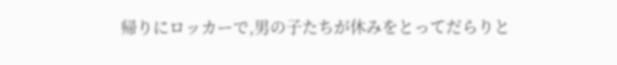帰りにロッカーで,男の子たちが休みをとってだらりと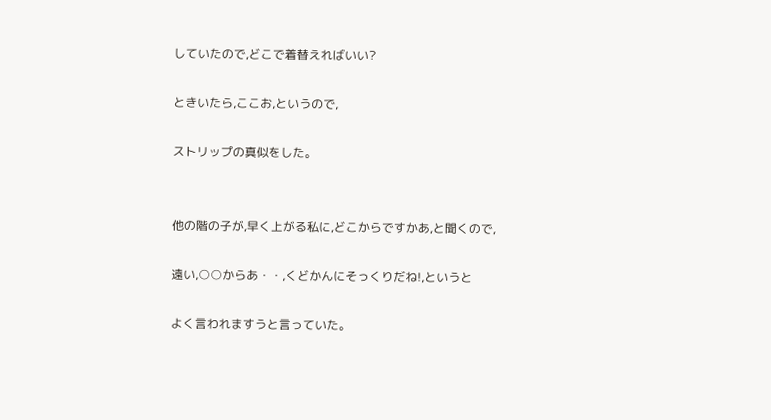していたので,どこで着替えればいい?

ときいたら,ここお,というので,

ストリップの真似をした。


他の階の子が,早く上がる私に,どこからですかあ,と聞くので,

遠い,○○からあ・・,くどかんにそっくりだね!,というと

よく言われますうと言っていた。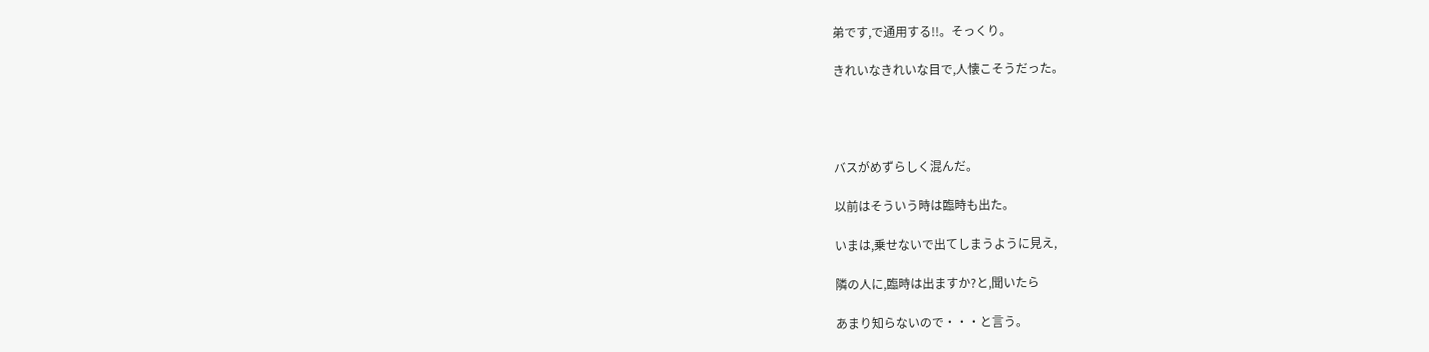弟です,で通用する!!。そっくり。

きれいなきれいな目で,人懐こそうだった。




バスがめずらしく混んだ。

以前はそういう時は臨時も出た。

いまは,乗せないで出てしまうように見え,

隣の人に,臨時は出ますか?と,聞いたら

あまり知らないので・・・と言う。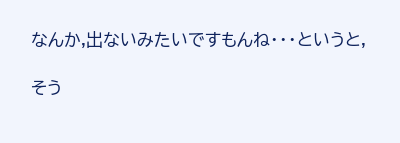なんか,出ないみたいですもんね・・・というと,

そう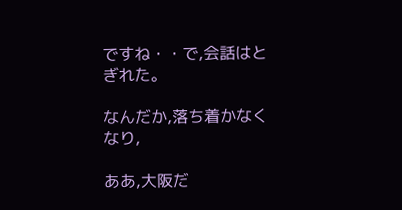ですね・・で,会話はとぎれた。

なんだか,落ち着かなくなり,

ああ,大阪だ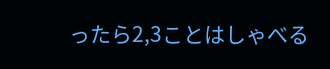ったら2,3ことはしゃべる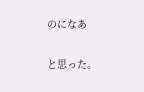のになあ

と思った。